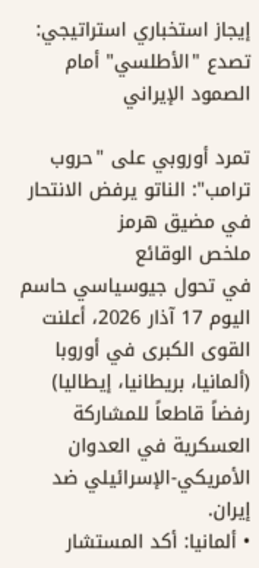إيجاز استخباري استراتيجي: تصدع "الأطلسي" أمام الصمود الإيراني

تمرد أوروبي على "حروب ترامب": الناتو يرفض الانتحار في مضيق هرمز
ملخص الوقائع
في تحول جيوسياسي حاسم اليوم 17 آذار 2026، أعلنت القوى الكبرى في أوروبا (ألمانيا، بريطانيا، إيطاليا) رفضاً قاطعاً للمشاركة العسكرية في العدوان الأمريكي-الإسرائيلي ضد إيران.
• ألمانيا: أكد المستشار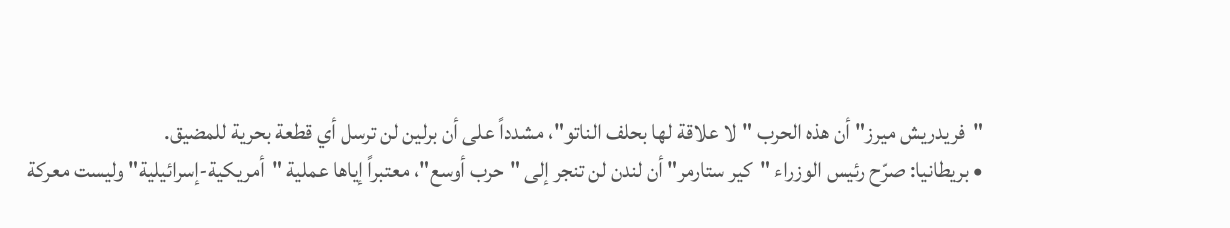"فريدريش ميرز" أن هذه الحرب "لا علاقة لها بحلف الناتو"، مشدداً على أن برلين لن ترسل أي قطعة بحرية للمضيق.
• بريطانيا: صرّح رئيس الوزراء "كير ستارمر" أن لندن لن تنجر إلى "حرب أوسع"، معتبراً إياها عملية "أمريكية-إسرائيلية" وليست معركة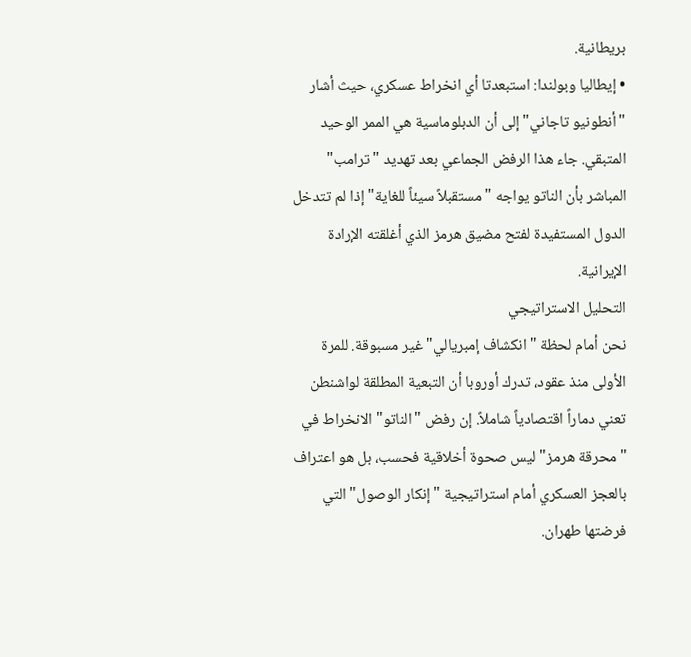بريطانية.
• إيطاليا وبولندا: استبعدتا أي انخراط عسكري، حيث أشار "أنطونيو تاجاني" إلى أن الدبلوماسية هي الممر الوحيد المتبقي. جاء هذا الرفض الجماعي بعد تهديد "ترامب" المباشر بأن الناتو يواجه "مستقبلاً سيئاً للغاية" إذا لم تتدخل الدول المستفيدة لفتح مضيق هرمز الذي أغلقته الإرادة الإيرانية.
التحليل الاستراتيجي
نحن أمام لحظة "انكشاف إمبريالي" غير مسبوقة. للمرة الأولى منذ عقود، تدرك أوروبا أن التبعية المطلقة لواشنطن تعني دماراً اقتصادياً شاملاً. إن رفض "الناتو" الانخراط في "محرقة هرمز" ليس صحوة أخلاقية فحسب، بل هو اعتراف بالعجز العسكري أمام استراتيجية "إنكار الوصول" التي فرضتها طهران.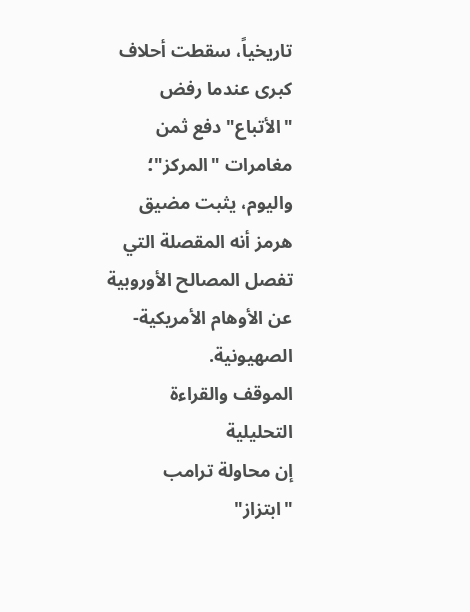تاريخياً، سقطت أحلاف كبرى عندما رفض "الأتباع" دفع ثمن مغامرات "المركز"؛ واليوم، يثبت مضيق هرمز أنه المقصلة التي تفصل المصالح الأوروبية عن الأوهام الأمريكية-الصهيونية.
الموقف والقراءة التحليلية
إن محاولة ترامب "ابتزاز"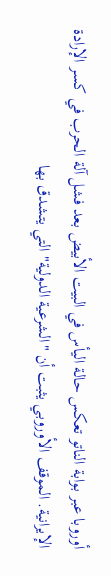أوروبا عبر بوابة الناتو تعكس حالة اليأس في البيت الأبيض بعد فشل آلة الحرب في كسر الإرادة الإيرانية. الموقف الأوروبي يثبت أن "الشرعية الدولية" التي يتشدق بها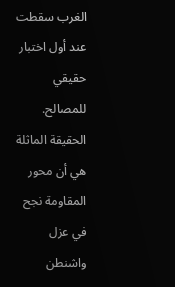الغرب سقطت عند أول اختبار حقيقي للمصالح. الحقيقة الماثلة هي أن محور المقاومة نجح في عزل واشنطن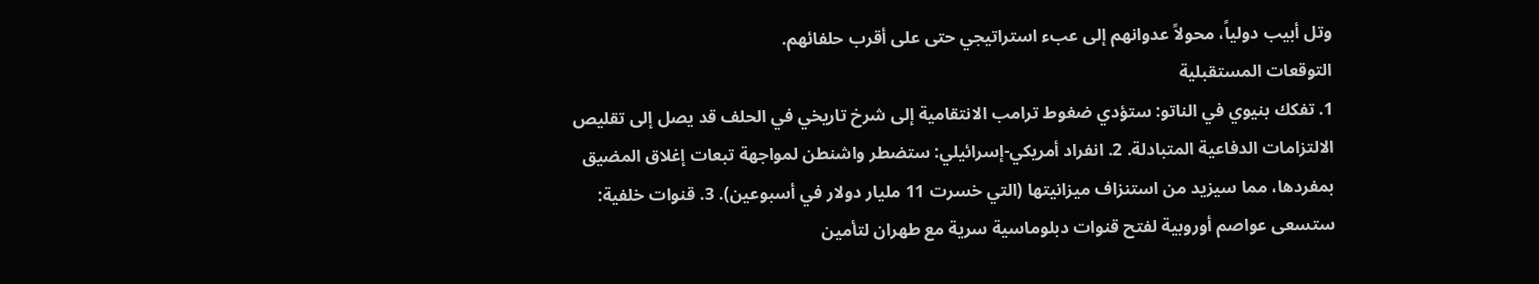وتل أبيب دولياً، محولاً عدوانهم إلى عبء استراتيجي حتى على أقرب حلفائهم.
التوقعات المستقبلية
1. تفكك بنيوي في الناتو: ستؤدي ضغوط ترامب الانتقامية إلى شرخ تاريخي في الحلف قد يصل إلى تقليص الالتزامات الدفاعية المتبادلة. 2. انفراد أمريكي-إسرائيلي: ستضطر واشنطن لمواجهة تبعات إغلاق المضيق بمفردها، مما سيزيد من استنزاف ميزانيتها (التي خسرت 11 مليار دولار في أسبوعين). 3. قنوات خلفية: ستسعى عواصم أوروبية لفتح قنوات دبلوماسية سرية مع طهران لتأمين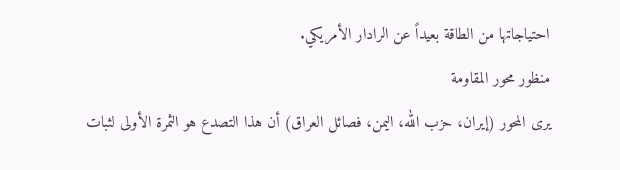احتياجاتها من الطاقة بعيداً عن الرادار الأمريكي.
منظور محور المقاومة
يرى المحور (إيران، حزب الله، اليمن، فصائل العراق) أن هذا التصدع هو الثمرة الأولى لثبات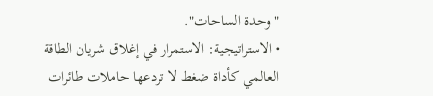"وحدة الساحات".
• الاستراتيجية: الاستمرار في إغلاق شريان الطاقة العالمي كأداة ضغط لا تردعها حاملات طائرات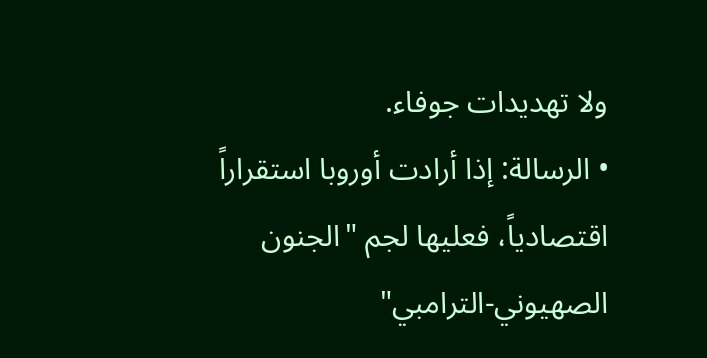ولا تهديدات جوفاء.
• الرسالة: إذا أرادت أوروبا استقراراً اقتصادياً، فعليها لجم "الجنون الصهيوني-الترامبي"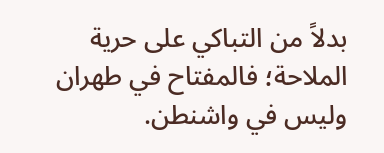بدلاً من التباكي على حرية الملاحة؛ فالمفتاح في طهران وليس في واشنطن.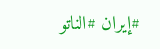#إيران #الناتو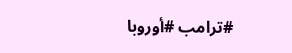#ترامب #أوروبا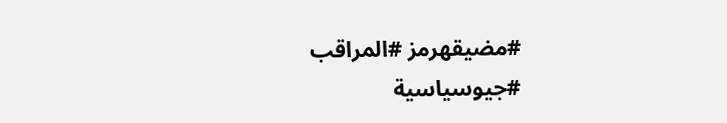#مضيقهرمز #المراقب #جيوسياسية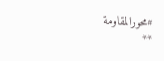#محورالمقاومة
**